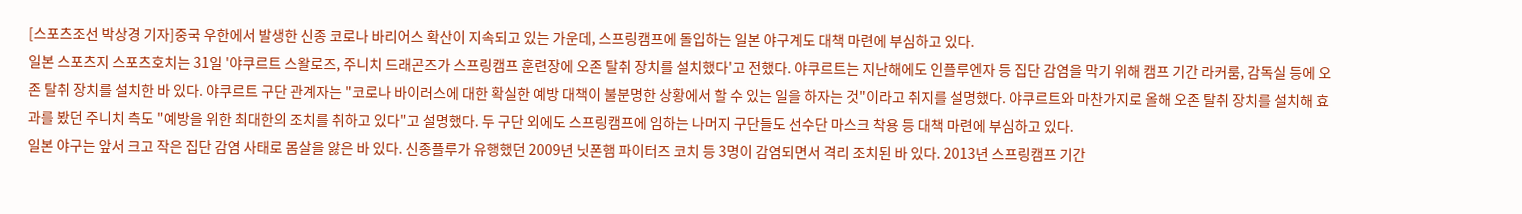[스포츠조선 박상경 기자]중국 우한에서 발생한 신종 코로나 바리어스 확산이 지속되고 있는 가운데, 스프링캠프에 돌입하는 일본 야구계도 대책 마련에 부심하고 있다.
일본 스포츠지 스포츠호치는 31일 '야쿠르트 스왈로즈, 주니치 드래곤즈가 스프링캠프 훈련장에 오존 탈취 장치를 설치했다'고 전했다. 야쿠르트는 지난해에도 인플루엔자 등 집단 감염을 막기 위해 캠프 기간 라커룸, 감독실 등에 오존 탈취 장치를 설치한 바 있다. 야쿠르트 구단 관계자는 "코로나 바이러스에 대한 확실한 예방 대책이 불분명한 상황에서 할 수 있는 일을 하자는 것"이라고 취지를 설명했다. 야쿠르트와 마찬가지로 올해 오존 탈취 장치를 설치해 효과를 봤던 주니치 측도 "예방을 위한 최대한의 조치를 취하고 있다"고 설명했다. 두 구단 외에도 스프링캠프에 임하는 나머지 구단들도 선수단 마스크 착용 등 대책 마련에 부심하고 있다.
일본 야구는 앞서 크고 작은 집단 감염 사태로 몸살을 앓은 바 있다. 신종플루가 유행했던 2009년 닛폰햄 파이터즈 코치 등 3명이 감염되면서 격리 조치된 바 있다. 2013년 스프링캠프 기간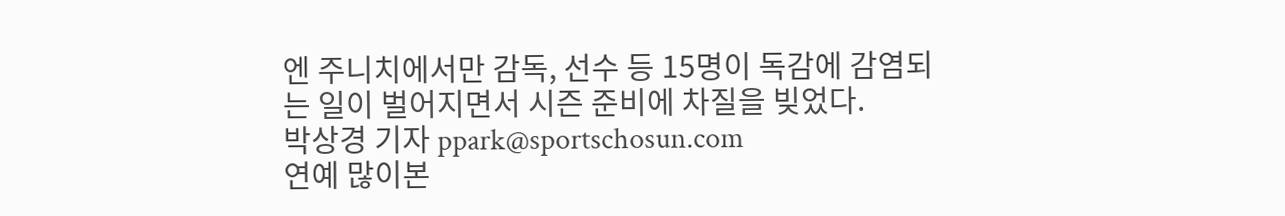엔 주니치에서만 감독, 선수 등 15명이 독감에 감염되는 일이 벌어지면서 시즌 준비에 차질을 빚었다.
박상경 기자 ppark@sportschosun.com
연예 많이본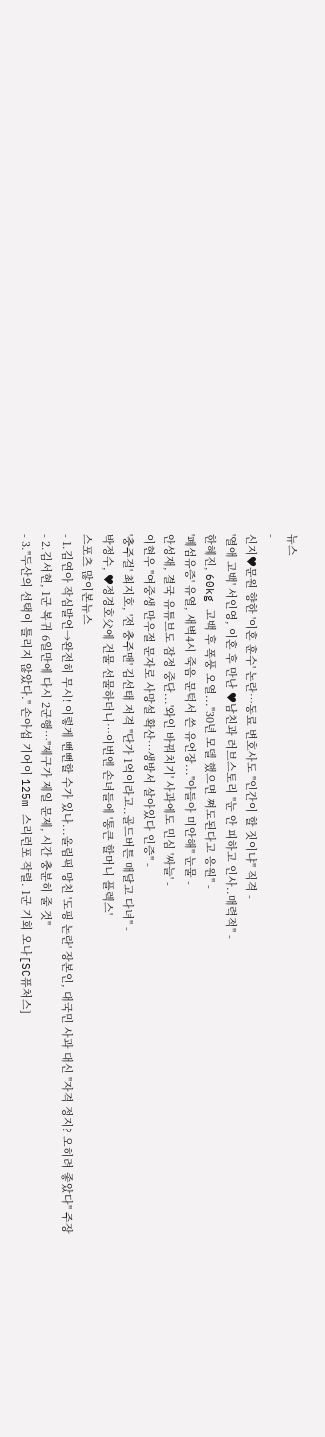뉴스
-
신지♥문원 향한 '이혼 훈수' 논란…동료 변호사도 "인간이 할 짓이냐" 직격 -
'열애 고백' 서인영, 이혼 후 만난 ♥남친과 러브스토리 "눈 안 피하고 인사..매력적" -
한혜진, 60kg 고백 후 폭풍 오열..."30년 모델 했으면 쪄도된다고 응원" -
'폐섬유증' 유열, 새벽4시 죽음 문턱서 쓴 유언장..."아들아 미안해" 눈물 -
안성재, 결국 유튜브도 잠정 중단...'와인 바꿔치기' 사과에도 민심 '싸늘' -
이현우 "여중생 만우절 문자로 사망설 확산…생방서 살아있다 인증" -
'충주걸' 최지호, '전 충주맨' 김선태 저격 "단가 1억이라고..골드버튼 매달고 다녀" -
박정수, ♥정경호父에 건물 선물하더니…이번엔 손녀들에 '통큰 할머니 플렉스'
스포츠 많이본뉴스
- 1.김연아 작심발언→완전히 무시! 이렇게 뻔뻔할 수가 있나...올림픽 망친 '도핑 논란' 장본인, 대국민 사과 대신 "자격 정지? 오히려 좋았다" 주장
- 2.김서현, 1군 복귀 6일만에 다시 2군행…"제구가 제일 문제, 시간 충분히 줄 것"
- 3."두산의 선택이 틀리지 않았다." 손아섭 기어이 125m 스리런포 작렬. 1군 기회 오나[SC퓨처스]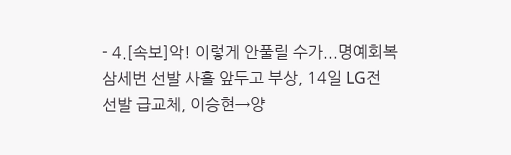- 4.[속보]악! 이렇게 안풀릴 수가...명예회복 삼세번 선발 사흘 앞두고 부상, 14일 LG전 선발 급교체, 이승현→양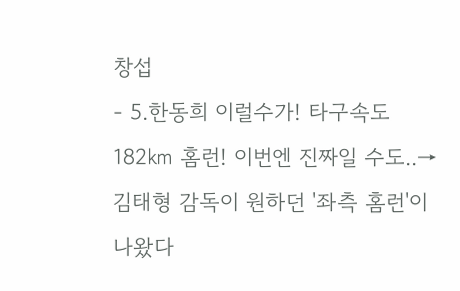창섭
- 5.한동희 이럴수가! 타구속도 182㎞ 홈런! 이번엔 진짜일 수도..→ 김태형 감독이 원하던 '좌측 홈런'이 나왔다